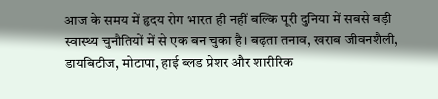आज के समय में हृदय रोग भारत ही नहीं बल्कि पूरी दुनिया में सबसे बड़ी स्वास्थ्य चुनौतियों में से एक बन चुका है। बढ़ता तनाव, खराब जीवनशैली, डायबिटीज, मोटापा, हाई ब्लड प्रेशर और शारीरिक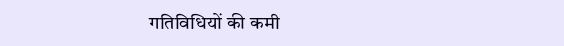गतिविधियों की कमी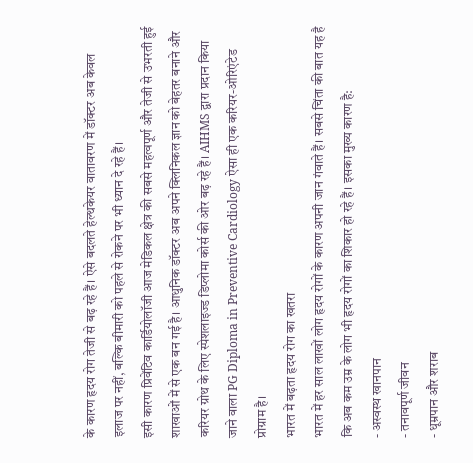के कारण हृदय रोग तेजी से बढ़ रहे हैं। ऐसे बदलते हेल्थकेयर वातावरण में डॉक्टर अब केवल इलाज पर नहीं, बल्कि बीमारी को पहले से रोकने पर भी ध्यान दे रहे हैं।
इसी कारण प्रिवेंटिव कार्डियोलॉजी आज मेडिकल क्षेत्र की सबसे महत्वपूर्ण और तेजी से उभरती हुई शाखाओं में से एक बन गई है। आधुनिक डॉक्टर अब अपने क्लिनिकल ज्ञान को बेहतर बनाने और करियर ग्रोथ के लिए स्पेशलाइज्ड डिप्लोमा कोर्स की ओर बढ़ रहे हैं। AIHMS द्वारा प्रदान किया जाने वाला PG Diploma in Preventive Cardiology ऐसा ही एक करियर-ओरिएंटेड प्रोग्राम है।
भारत में बढ़ता हृदय रोग का खतरा
भारत में हर साल लाखों लोग हृदय रोगों के कारण अपनी जान गंवाते हैं। सबसे चिंता की बात यह है कि अब कम उम्र के लोग भी हृदय रोगों का शिकार हो रहे हैं। इसका मुख्य कारण है:
- अस्वस्थ खानपान
- तनावपूर्ण जीवन
- धूम्रपान और शराब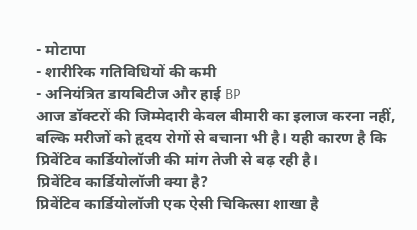- मोटापा
- शारीरिक गतिविधियों की कमी
- अनियंत्रित डायबिटीज और हाई BP
आज डॉक्टरों की जिम्मेदारी केवल बीमारी का इलाज करना नहीं, बल्कि मरीजों को हृदय रोगों से बचाना भी है। यही कारण है कि प्रिवेंटिव कार्डियोलॉजी की मांग तेजी से बढ़ रही है।
प्रिवेंटिव कार्डियोलॉजी क्या है?
प्रिवेंटिव कार्डियोलॉजी एक ऐसी चिकित्सा शाखा है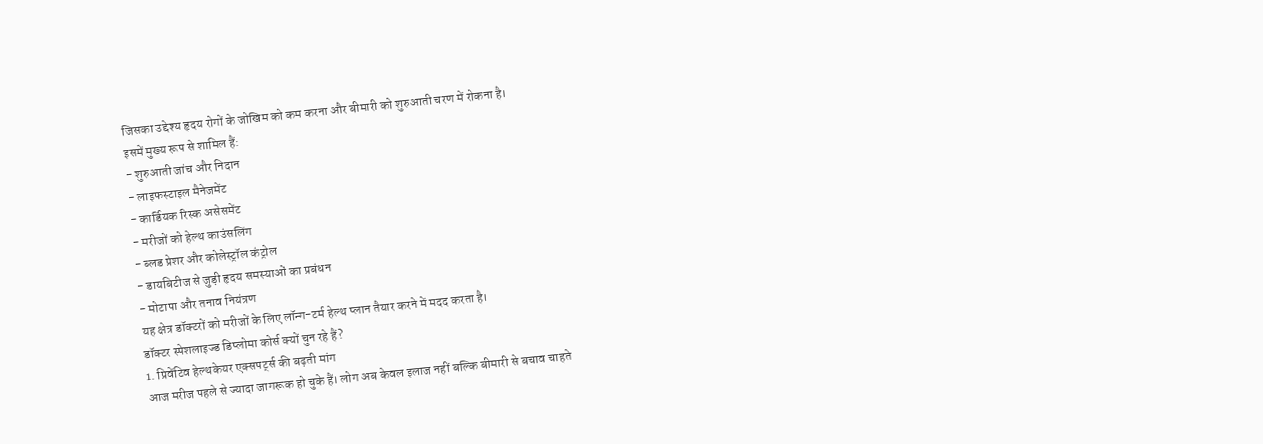जिसका उद्देश्य हृदय रोगों के जोखिम को कम करना और बीमारी को शुरुआती चरण में रोकना है।
इसमें मुख्य रूप से शामिल हैं:
- शुरुआती जांच और निदान
- लाइफस्टाइल मैनेजमेंट
- कार्डियक रिस्क असेसमेंट
- मरीजों को हेल्थ काउंसलिंग
- ब्लड प्रेशर और कोलेस्ट्रॉल कंट्रोल
- डायबिटीज से जुड़ी हृदय समस्याओं का प्रबंधन
- मोटापा और तनाव नियंत्रण
यह क्षेत्र डॉक्टरों को मरीजों के लिए लॉन्ग-टर्म हेल्थ प्लान तैयार करने में मदद करता है।
डॉक्टर स्पेशलाइज्ड डिप्लोमा कोर्स क्यों चुन रहे हैं?
1. प्रिवेंटिव हेल्थकेयर एक्सपर्ट्स की बढ़ती मांग
आज मरीज पहले से ज्यादा जागरूक हो चुके हैं। लोग अब केवल इलाज नहीं बल्कि बीमारी से बचाव चाहते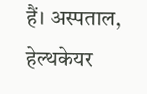हैं। अस्पताल, हेल्थकेयर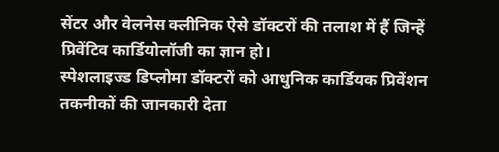सेंटर और वेलनेस क्लीनिक ऐसे डॉक्टरों की तलाश में हैं जिन्हें प्रिवेंटिव कार्डियोलॉजी का ज्ञान हो।
स्पेशलाइज्ड डिप्लोमा डॉक्टरों को आधुनिक कार्डियक प्रिवेंशन तकनीकों की जानकारी देता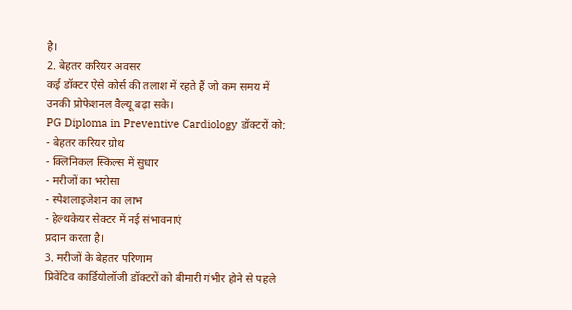है।
2. बेहतर करियर अवसर
कई डॉक्टर ऐसे कोर्स की तलाश में रहते हैं जो कम समय में उनकी प्रोफेशनल वैल्यू बढ़ा सके।
PG Diploma in Preventive Cardiology डॉक्टरों को:
- बेहतर करियर ग्रोथ
- क्लिनिकल स्किल्स में सुधार
- मरीजों का भरोसा
- स्पेशलाइजेशन का लाभ
- हेल्थकेयर सेक्टर में नई संभावनाएं
प्रदान करता है।
3. मरीजों के बेहतर परिणाम
प्रिवेंटिव कार्डियोलॉजी डॉक्टरों को बीमारी गंभीर होने से पहले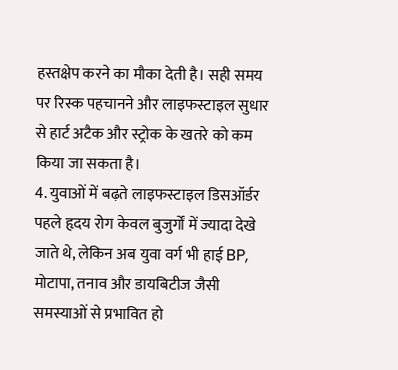हस्तक्षेप करने का मौका देती है। सही समय पर रिस्क पहचानने और लाइफस्टाइल सुधार से हार्ट अटैक और स्ट्रोक के खतरे को कम किया जा सकता है।
4. युवाओं में बढ़ते लाइफस्टाइल डिसऑर्डर
पहले हृदय रोग केवल बुजुर्गों में ज्यादा देखे जाते थे, लेकिन अब युवा वर्ग भी हाई BP, मोटापा, तनाव और डायबिटीज जैसी समस्याओं से प्रभावित हो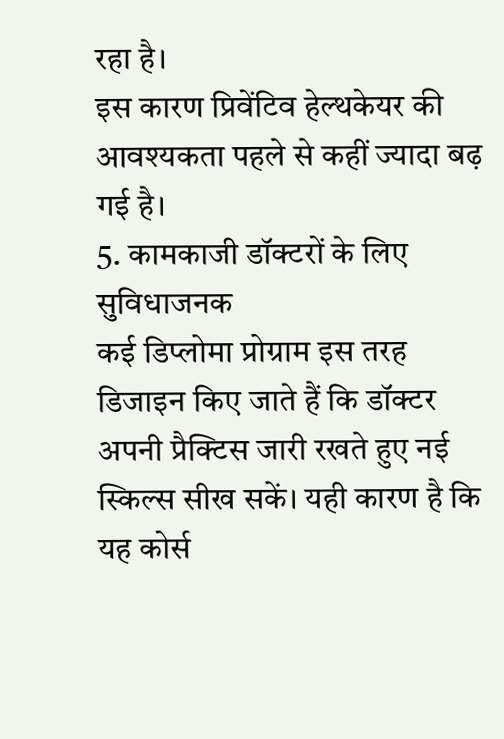रहा है।
इस कारण प्रिवेंटिव हेल्थकेयर की आवश्यकता पहले से कहीं ज्यादा बढ़ गई है।
5. कामकाजी डॉक्टरों के लिए सुविधाजनक
कई डिप्लोमा प्रोग्राम इस तरह डिजाइन किए जाते हैं कि डॉक्टर अपनी प्रैक्टिस जारी रखते हुए नई स्किल्स सीख सकें। यही कारण है कि यह कोर्स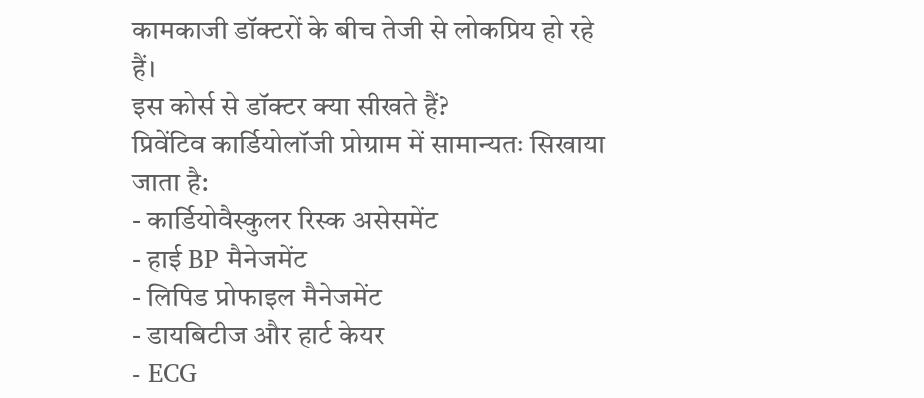कामकाजी डॉक्टरों के बीच तेजी से लोकप्रिय हो रहे हैं।
इस कोर्स से डॉक्टर क्या सीखते हैं?
प्रिवेंटिव कार्डियोलॉजी प्रोग्राम में सामान्यतः सिखाया जाता है:
- कार्डियोवैस्कुलर रिस्क असेसमेंट
- हाई BP मैनेजमेंट
- लिपिड प्रोफाइल मैनेजमेंट
- डायबिटीज और हार्ट केयर
- ECG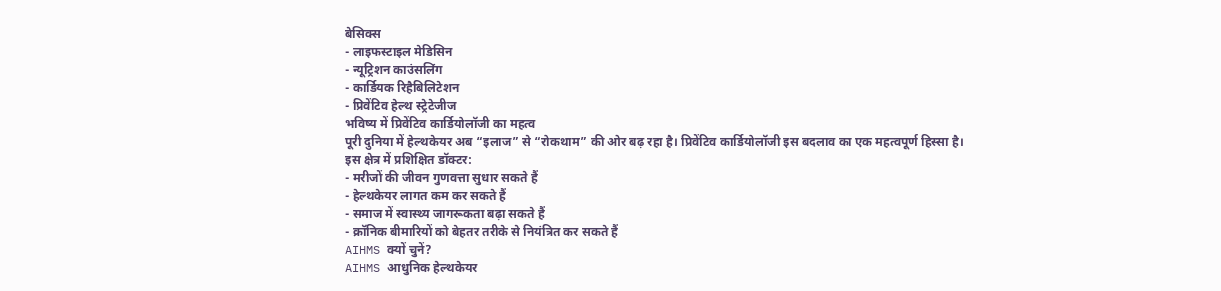बेसिक्स
- लाइफस्टाइल मेडिसिन
- न्यूट्रिशन काउंसलिंग
- कार्डियक रिहैबिलिटेशन
- प्रिवेंटिव हेल्थ स्ट्रेटेजीज
भविष्य में प्रिवेंटिव कार्डियोलॉजी का महत्व
पूरी दुनिया में हेल्थकेयर अब “इलाज” से “रोकथाम” की ओर बढ़ रहा है। प्रिवेंटिव कार्डियोलॉजी इस बदलाव का एक महत्वपूर्ण हिस्सा है।
इस क्षेत्र में प्रशिक्षित डॉक्टर:
- मरीजों की जीवन गुणवत्ता सुधार सकते हैं
- हेल्थकेयर लागत कम कर सकते हैं
- समाज में स्वास्थ्य जागरूकता बढ़ा सकते हैं
- क्रॉनिक बीमारियों को बेहतर तरीके से नियंत्रित कर सकते हैं
AIHMS क्यों चुनें?
AIHMS आधुनिक हेल्थकेयर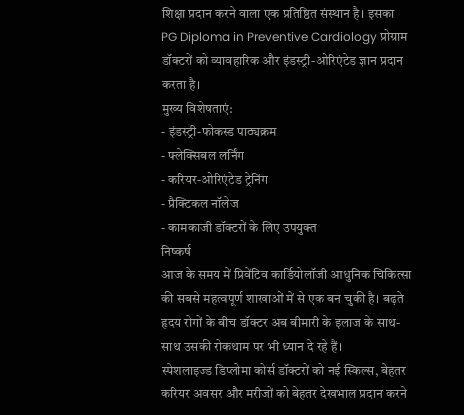शिक्षा प्रदान करने वाला एक प्रतिष्ठित संस्थान है। इसका PG Diploma in Preventive Cardiology प्रोग्राम डॉक्टरों को व्यावहारिक और इंडस्ट्री-ओरिएंटेड ज्ञान प्रदान करता है।
मुख्य विशेषताएं:
- इंडस्ट्री-फोकस्ड पाठ्यक्रम
- फ्लेक्सिबल लर्निंग
- करियर-ओरिएंटेड ट्रेनिंग
- प्रैक्टिकल नॉलेज
- कामकाजी डॉक्टरों के लिए उपयुक्त
निष्कर्ष
आज के समय में प्रिवेंटिव कार्डियोलॉजी आधुनिक चिकित्सा की सबसे महत्वपूर्ण शाखाओं में से एक बन चुकी है। बढ़ते हृदय रोगों के बीच डॉक्टर अब बीमारी के इलाज के साथ-साथ उसकी रोकथाम पर भी ध्यान दे रहे हैं।
स्पेशलाइज्ड डिप्लोमा कोर्स डॉक्टरों को नई स्किल्स, बेहतर करियर अवसर और मरीजों को बेहतर देखभाल प्रदान करने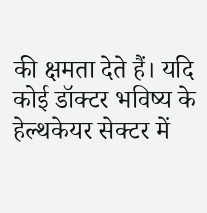की क्षमता देते हैं। यदि कोई डॉक्टर भविष्य के हेल्थकेयर सेक्टर में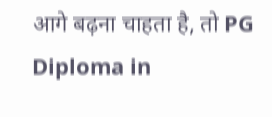आगे बढ़ना चाहता है, तो PG Diploma in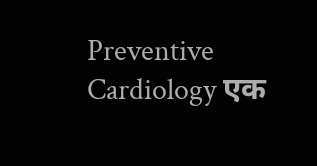Preventive Cardiology एक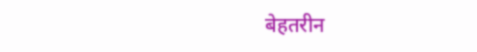बेहतरीन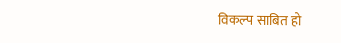विकल्प साबित हो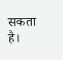सकता है।